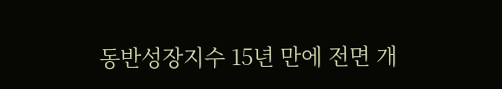동반성장지수 15년 만에 전면 개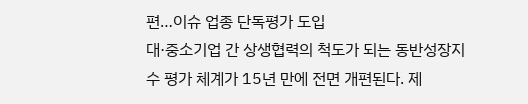편…이슈 업종 단독평가 도입
대·중소기업 간 상생협력의 척도가 되는 동반성장지수 평가 체계가 15년 만에 전면 개편된다. 제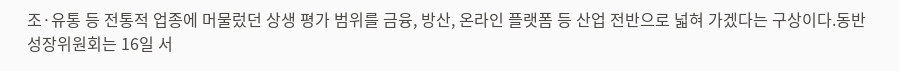조·유통 등 전통적 업종에 머물렀던 상생 평가 범위를 금융, 방산, 온라인 플랫폼 등 산업 전반으로 넓혀 가겠다는 구상이다.동반성장위원회는 16일 서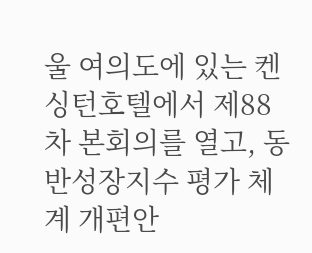울 여의도에 있는 켄싱턴호텔에서 제88차 본회의를 열고, 동반성장지수 평가 체계 개편안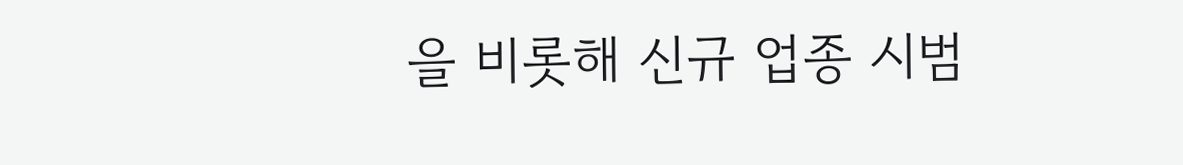을 비롯해 신규 업종 시범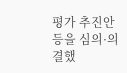평가 추진안 등을 심의·의결했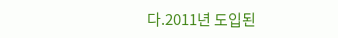다.2011년 도입된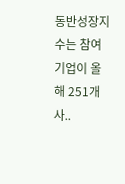동반성장지수는 참여 기업이 올해 251개사..